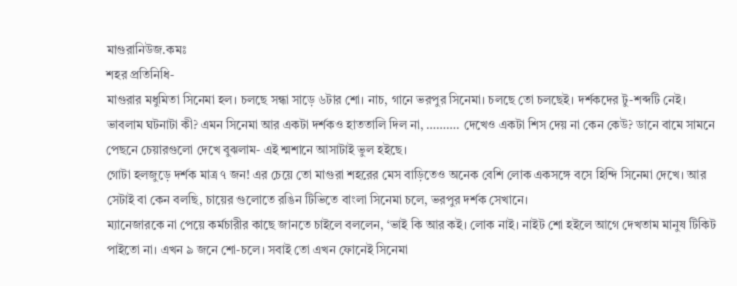মাগুরানিউজ.কমঃ
শহর প্রতিনিধি-
মাগুরার মধুমিতা সিনেমা হল। চলছে সন্ধা সাড়ে ৬টার শো। নাচ, গানে ভরপুর সিনেমা। চলছে তো চলছেই। দর্শকদের টু-শব্দটি নেই। ভাবলাম ঘটনাটা কী? এমন সিনেমা আর একটা দর্শকও হাততালি দিল না, ………. দেখেও একটা শিস দেয় না কেন কেউ? ডানে বামে সামনে পেছনে চেয়ারগুলো দেখে বুঝলাম- এই শ্মশানে আসাটাই ভুল হইছে।
গোটা হলজুড়ে দর্শক মাত্র ৭ জন! এর চেয়ে তো মাগুরা শহরের মেস বাড়িতেও অনেক বেশি লোক একসঙ্গে বসে হিন্দি সিনেমা দেখে। আর সেটাই বা কেন বলছি, চায়ের গুলোতে রঙিন টিভিতে বাংলা সিনেমা চলে, ভরপুর দর্শক সেখানে।
ম্যানেজারকে না পেয়ে কর্মচারীর কাছে জানতে চাইলে বললেন, ‘ভাই কি আর কই। লোক নাই। নাইট শো হইলে আগে দেখতাম মানুষ টিকিট পাইতো না। এখন ৯ জনে শো-চলে। সবাই তো এখন ফোনেই সিনেমা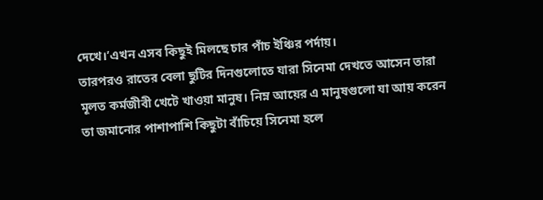দেখে।’এখন এসব কিছুই মিলছে চার পাঁচ ইঞ্চির পর্দায়।
তারপরও রাতের বেলা ছুটির দিনগুলোতে যারা সিনেমা দেখতে আসেন তারা মূলত কর্মজীবী খেটে খাওয়া মানুষ। নিম্ন আয়ের এ মানুষগুলো যা আয় করেন তা জমানোর পাশাপাশি কিছুটা বাঁচিয়ে সিনেমা হলে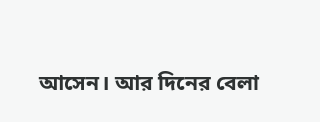আসেন। আর দিনের বেলা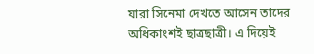যারা সিনেমা দেখতে আসেন তাদের অধিকাংশই ছাত্রছাত্রী। এ দিয়েই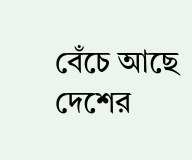বেঁচে আছে দেশের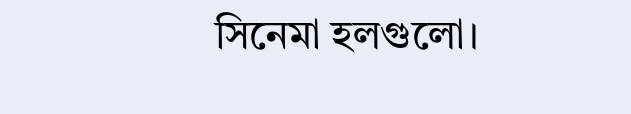সিনেমা হলগুলো।